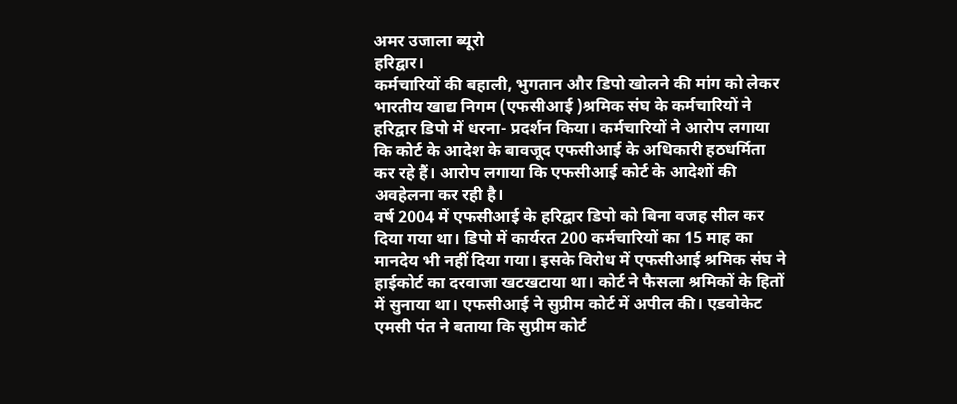अमर उजाला ब्यूरो
हरिद्वार।
कर्मचारियों की बहाली, भुगतान और डिपो खोलने की मांग को लेकर भारतीय खाद्य निगम (एफसीआई )श्रमिक संघ के कर्मचारियों ने हरिद्वार डिपो में धरना- प्रदर्शन किया। कर्मचारियों ने आरोप लगाया कि कोर्ट के आदेश के बावजूद एफसीआई के अधिकारी हठधर्मिता कर रहे हैं। आरोप लगाया कि एफसीआई कोर्ट के आदेशों की अवहेलना कर रही है।
वर्ष 2004 में एफसीआई के हरिद्वार डिपो को बिना वजह सील कर दिया गया था। डिपो में कार्यरत 200 कर्मचारियों का 15 माह का मानदेय भी नहीं दिया गया। इसके विरोध में एफसीआई श्रमिक संघ ने हाईकोर्ट का दरवाजा खटखटाया था। कोर्ट ने फैसला श्रमिकों के हितों में सुनाया था। एफसीआई ने सुप्रीम कोर्ट में अपील की। एडवोकेट एमसी पंत ने बताया कि सुप्रीम कोर्ट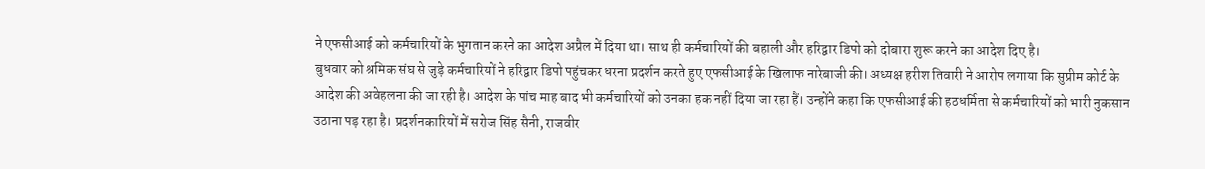ने एफसीआई को कर्मचारियों के भुगतान करने का आदेश अप्रैल में दिया था। साथ ही कर्मचारियों की बहाली और हरिद्वार डिपो को दोबारा शुरू करने का आदेश दिए है।
बुधवार को श्रमिक संघ से जुड़े कर्मचारियों ने हरिद्वार डिपो पहुंचकर धरना प्रदर्शन करते हुए एफसीआई के खिलाफ नारेबाजी की। अध्यक्ष हरीश तिवारी ने आरोप लगाया कि सुप्रीम कोर्ट के आदेश की अवेहलना की जा रही है। आदेश के पांच माह बाद भी कर्मचारियों को उनका हक नहीं दिया जा रहा हैं। उन्होंने कहा कि एफसीआई की हठधर्मिता से कर्मचारियों को भारी नुकसान उठाना पड़ रहा है। प्रदर्शनकारियों में सरोज सिंह सैनी, राजवीर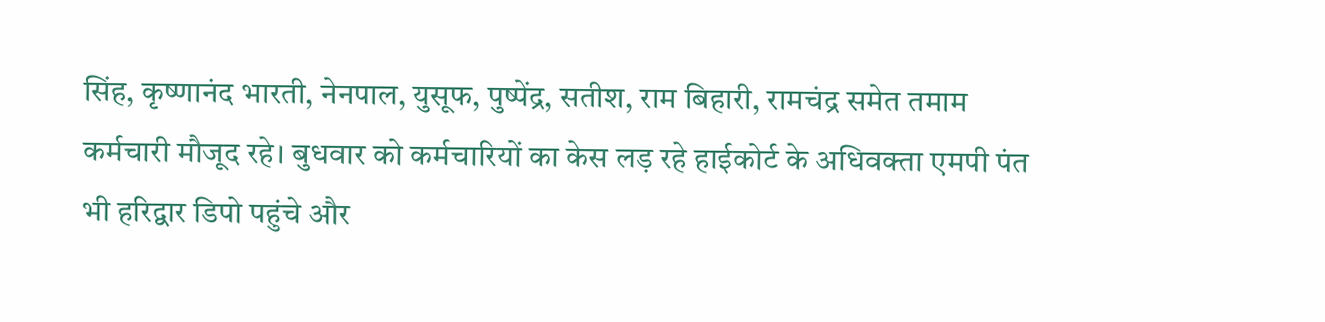सिंह, कृष्णानंद भारती, नेनपाल, युसूफ, पुष्पेंद्र, सतीश, राम बिहारी, रामचंद्र समेत तमाम कर्मचारी मौजूद रहे। बुधवार को कर्मचारियों का केस लड़ रहे हाईकोर्ट के अधिवक्ता एमपी पंत भी हरिद्वार डिपो पहुंचे और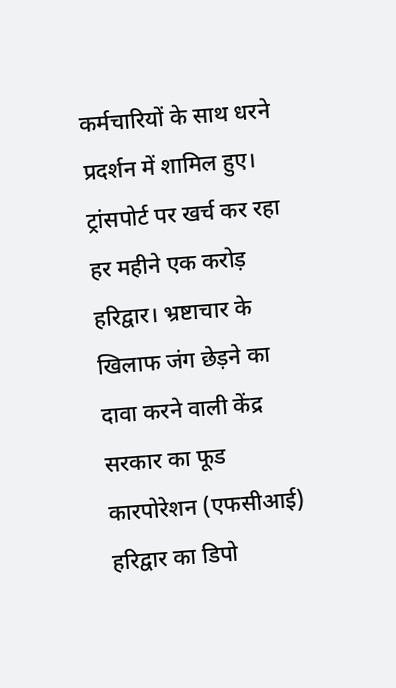कर्मचारियों के साथ धरने प्रदर्शन में शामिल हुए।
ट्रांसपोर्ट पर खर्च कर रहा हर महीने एक करोड़
हरिद्वार। भ्रष्टाचार के खिलाफ जंग छेड़ने का दावा करने वाली केंद्र सरकार का फूड कारपोरेशन (एफसीआई) हरिद्वार का डिपो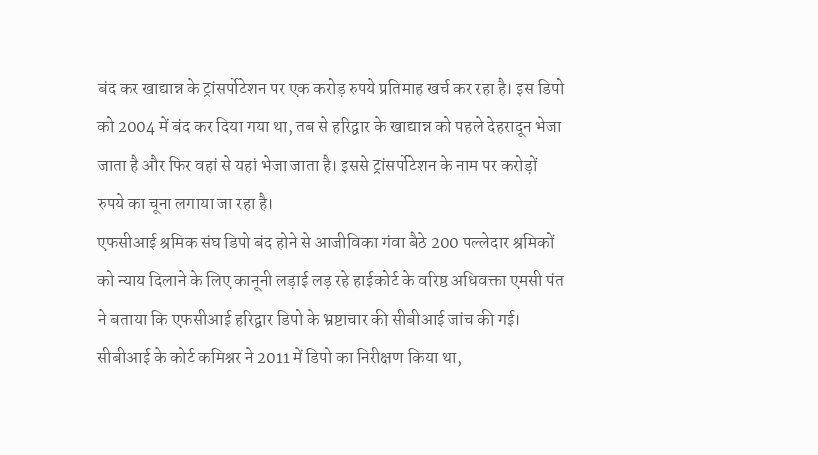बंद कर खाद्यान्न के ट्रांसर्पोटेशन पर एक करोड़ रुपये प्रतिमाह खर्च कर रहा है। इस डिपो को 2004 में बंद कर दिया गया था, तब से हरिद्वार के खाद्यान्न को पहले देहरादून भेजा जाता है और फिर वहां से यहां भेजा जाता है। इससे ट्रांसर्पोटेशन के नाम पर करोड़ों रुपये का चूना लगाया जा रहा है।
एफसीआई श्रमिक संघ डिपो बंद होने से आजीविका गंवा बैठे 200 पल्लेदार श्रमिकों को न्याय दिलाने के लिए कानूनी लड़ाई लड़ रहे हाईकोर्ट के वरिष्ठ अधिवक्ता एमसी पंत ने बताया कि एफसीआई हरिद्वार डिपो के भ्रष्टाचार की सीबीआई जांच की गई। सीबीआई के कोर्ट कमिश्नर ने 2011 में डिपो का निरीक्षण किया था,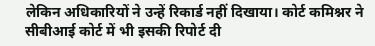लेकिन अधिकारियों ने उन्हें रिकार्ड नहीं दिखाया। कोर्ट कमिश्नर ने सीबीआई कोर्ट में भी इसकी रिपोर्ट दी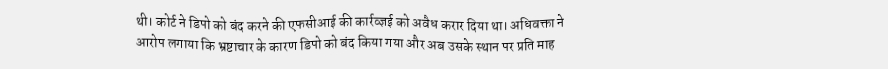थी। कोर्ट ने डिपो को बंद करने की एफसीआई की कार्रव्ज्ञई को अवैध करार दिया था। अधिवक्ता ने आरोप लगाया कि भ्रष्टाचार के कारण डिपो को बंद किया गया और अब उसके स्थान पर प्रति माह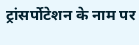ट्रांसर्पोटेशन के नाम पर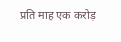प्रति माह एक करोड़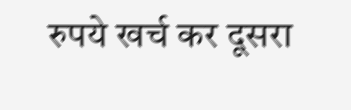रुपये खर्च कर दूसरा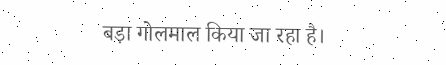बड़ा गोलमाल किया जा रहा है।